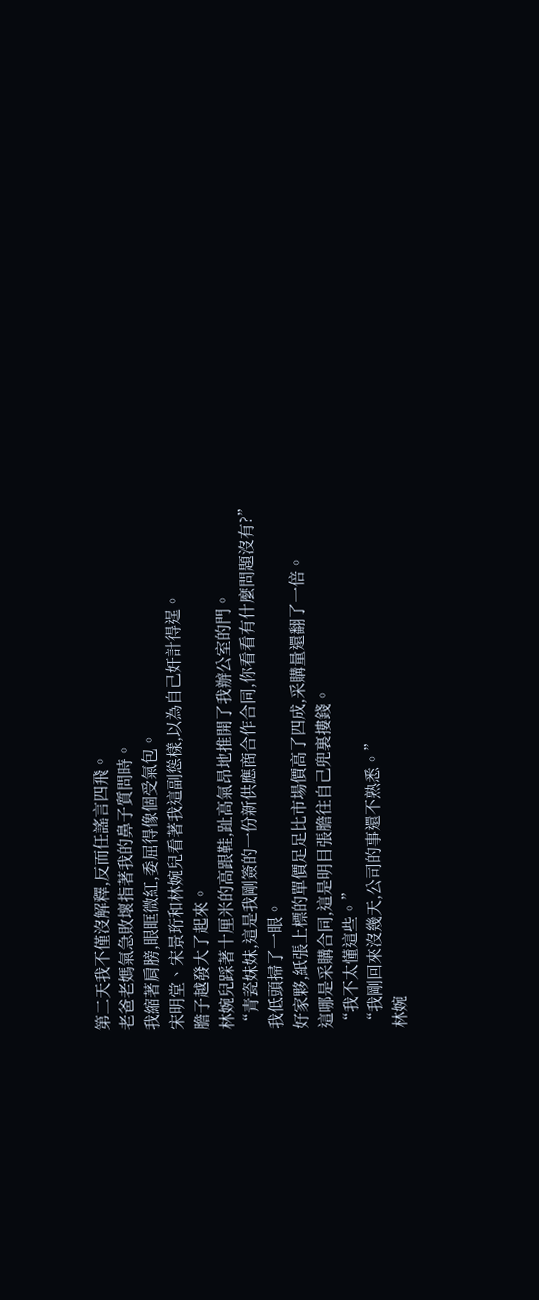第二天我不僅沒解釋,反而任謠言四飛。
老爸老媽氣急敗壞指著我的鼻子質問時。
我縮著肩膀,眼眶微紅,委屈得像個受氣包。
宋明堂、宋景珩和林婉兒看著我這副慫樣,以為自己奸計得逞。
膽子越發大了起來。
林婉兒踩著十厘米的高跟鞋,趾高氣昂地推開了我辦公室的門。
“青瓷妹妹,這是我剛簽的一份新供應商合作合同,你看看有什麼問題沒有?”
我低頭掃了一眼。
好家夥,紙張上標的單價足足比市場價高了四成,采購量還翻了一倍。
這哪是采購合同,這是明目張膽往自己兜裏摟錢。
“我不太懂這些。”
“我剛回來沒幾天,公司的事還不熟悉。”
林婉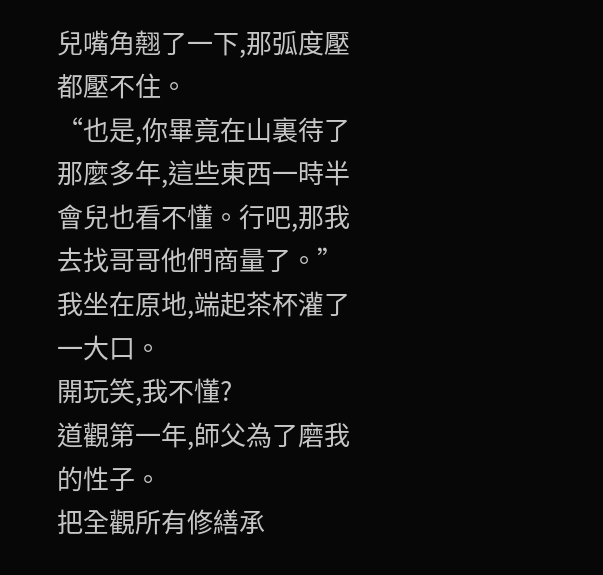兒嘴角翹了一下,那弧度壓都壓不住。
“也是,你畢竟在山裏待了那麼多年,這些東西一時半會兒也看不懂。行吧,那我去找哥哥他們商量了。”
我坐在原地,端起茶杯灌了一大口。
開玩笑,我不懂?
道觀第一年,師父為了磨我的性子。
把全觀所有修繕承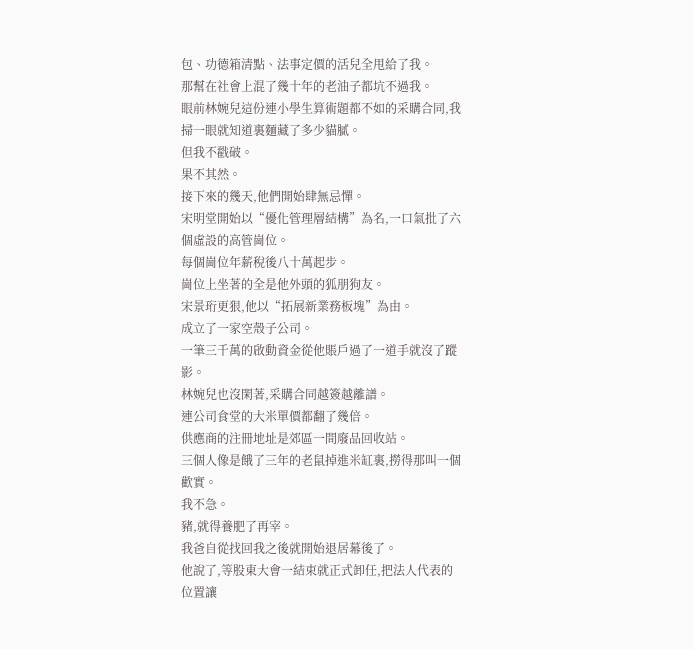包、功德箱清點、法事定價的活兒全甩給了我。
那幫在社會上混了幾十年的老油子都坑不過我。
眼前林婉兒這份連小學生算術題都不如的采購合同,我掃一眼就知道裏麵藏了多少貓膩。
但我不戳破。
果不其然。
接下來的幾天,他們開始肆無忌憚。
宋明堂開始以“優化管理層結構”為名,一口氣批了六個虛設的高管崗位。
每個崗位年薪稅後八十萬起步。
崗位上坐著的全是他外頭的狐朋狗友。
宋景珩更狠,他以“拓展新業務板塊”為由。
成立了一家空殼子公司。
一筆三千萬的啟動資金從他賬戶過了一道手就沒了蹤影。
林婉兒也沒閑著,采購合同越簽越離譜。
連公司食堂的大米單價都翻了幾倍。
供應商的注冊地址是郊區一間廢品回收站。
三個人像是餓了三年的老鼠掉進米缸裏,撈得那叫一個歡實。
我不急。
豬,就得養肥了再宰。
我爸自從找回我之後就開始退居幕後了。
他說了,等股東大會一結束就正式卸任,把法人代表的位置讓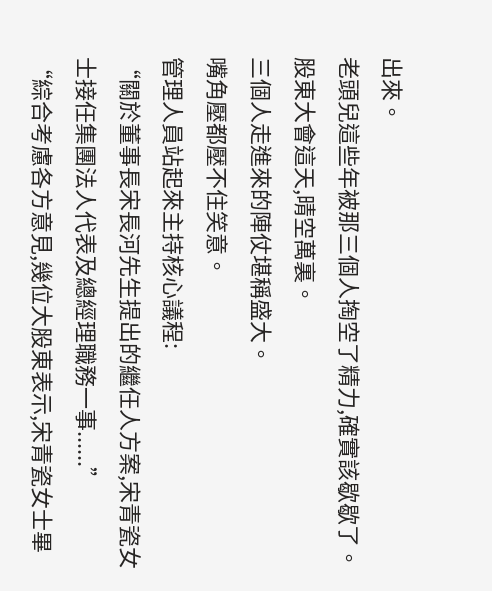出來。
老頭兒這些年被那三個人掏空了精力,確實該歇歇了。
股東大會這天,晴空萬裏。
三個人走進來的陣仗堪稱盛大。
嘴角壓都壓不住笑意。
管理人員站起來主持核心議程:
“關於董事長宋長河先生提出的繼任人方案,宋青瓷女士接任集團法人代表及總經理職務一事......”
“綜合考慮各方意見,幾位大股東表示,宋青瓷女士畢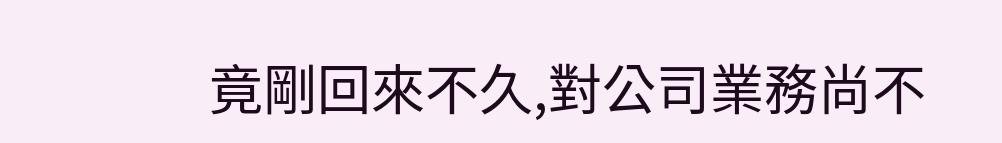竟剛回來不久,對公司業務尚不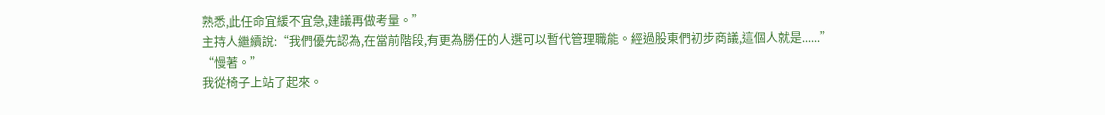熟悉,此任命宜緩不宜急,建議再做考量。”
主持人繼續說:“我們優先認為,在當前階段,有更為勝任的人選可以暫代管理職能。經過股東們初步商議,這個人就是......”
“慢著。”
我從椅子上站了起來。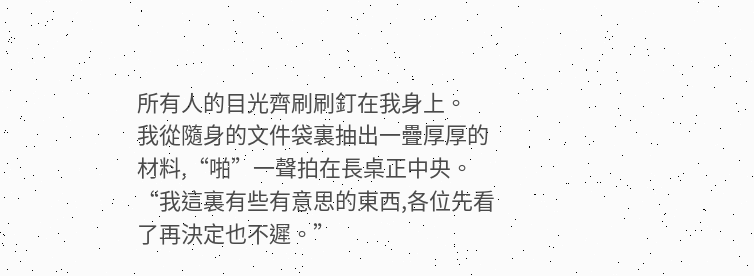所有人的目光齊刷刷釘在我身上。
我從隨身的文件袋裏抽出一疊厚厚的材料,“啪”一聲拍在長桌正中央。
“我這裏有些有意思的東西,各位先看了再決定也不遲。”